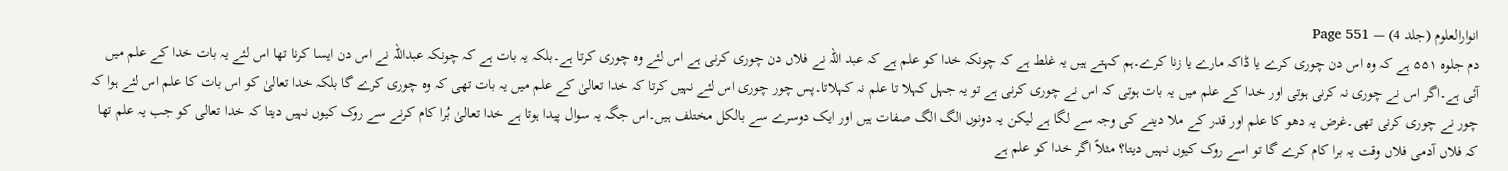انوارالعلوم (جلد 4) — Page 551
دم جلوه ۵۵۱ ہے کہ وہ اس دن چوری کرے یا ڈاکہ مارے یا زنا کرے۔ہم کہتے ہیں یہ غلط ہے کہ چونکہ خدا کو علم ہے کہ عبد اللہ نے فلاں دن چوری کرنی ہے اس لئے وہ چوری کرتا ہے۔بلکہ یہ بات ہے کہ چونکہ عبداللہ نے اس دن ایسا کرنا تھا اس لئے یہ بات خدا کے علم میں آئی ہے۔اگر اس نے چوری نہ کرنی ہوتی اور خدا کے علم میں یہ بات ہوتی کہ اس نے چوری کرنی ہے تو یہ جہل کہلا تا علم نہ کہلاتا۔پس چور چوری اس لئے نہیں کرتا کہ خدا تعالیٰ کے علم میں یہ بات تھی کہ وہ چوری کرے گا بلکہ خدا تعالیٰ کو اس بات کا علم اس لئے ہوا کہ چور نے چوری کرنی تھی۔غرض یہ دھو کا علم اور قدر کے ملا دینے کی وجہ سے لگا ہے لیکن یہ دونوں الگ الگ صفات ہیں اور ایک دوسرے سے بالکل مختلف ہیں۔اس جگہ یہ سوال پیدا ہوتا ہے خدا تعالیٰ بُرا کام کرنے سے روک کیوں نہیں دیتا کہ خدا تعالی کو جب یہ علم تھا کہ فلاں آدمی فلاں وقت یہ برا کام کرے گا تو اسے روک کیوں نہیں دیتا؟ مثلاً اگر خدا کو علم ہے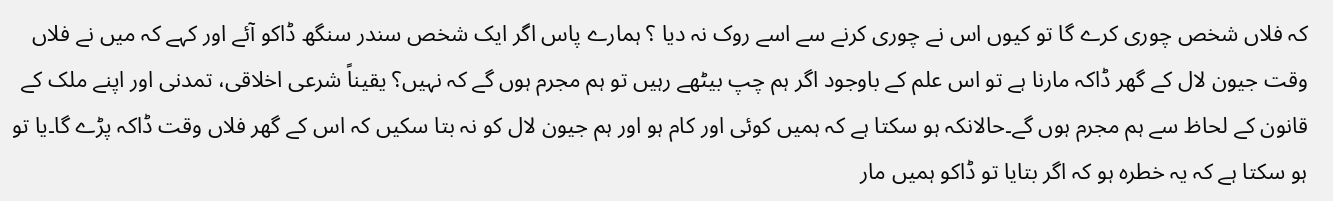کہ فلاں شخص چوری کرے گا تو کیوں اس نے چوری کرنے سے اسے روک نہ دیا ؟ ہمارے پاس اگر ایک شخص سندر سنگھ ڈاکو آئے اور کہے کہ میں نے فلاں وقت جیون لال کے گھر ڈاکہ مارنا ہے تو اس علم کے باوجود اگر ہم چپ بیٹھے رہیں تو ہم مجرم ہوں گے کہ نہیں؟ یقیناً شرعی اخلاقی، تمدنی اور اپنے ملک کے قانون کے لحاظ سے ہم مجرم ہوں گے۔حالانکہ ہو سکتا ہے کہ ہمیں کوئی اور کام ہو اور ہم جیون لال کو نہ بتا سکیں کہ اس کے گھر فلاں وقت ڈاکہ پڑے گا۔یا تو ہو سکتا ہے کہ یہ خطرہ ہو کہ اگر بتایا تو ڈاکو ہمیں مار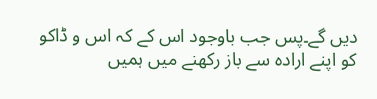دیں گے۔پس جب باوجود اس کے کہ اس و ڈاکو کو اپنے ارادہ سے باز رکھنے میں ہمیں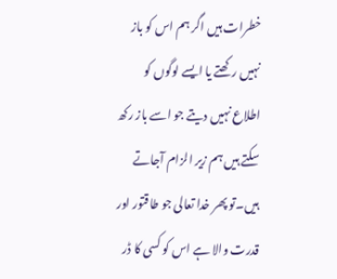خطرات ہیں اگر ہم اس کو باز نہیں رکھتے یا ایسے لوگوں کو اطلاع نہیں دیتے جو اسے باز رکھ سکتے ہیں ہم زیر الزام آجاتے ہیں۔تو پھر خدا تعالی جو طاقتور اور قدرت والا ہے اس کو کسی کا ڈر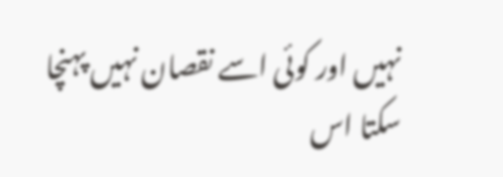نہیں اور کوئی اسے نقصان نہیں پہنچا سکتا اس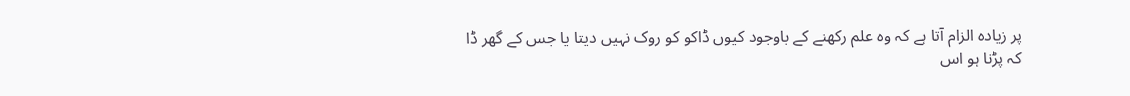پر زیادہ الزام آتا ہے کہ وہ علم رکھنے کے باوجود کیوں ڈاکو کو روک نہیں دیتا یا جس کے گھر ڈا کہ پڑنا ہو اس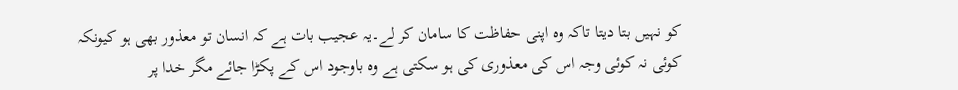کو نہیں بتا دیتا تاکہ وہ اپنی حفاظت کا سامان کر لے۔یہ عجیب بات ہے کہ انسان تو معذور بھی ہو کیونکہ کوئی نہ کوئی وجہ اس کی معذوری کی ہو سکتی ہے وہ باوجود اس کے پکڑا جائے مگر خدا پر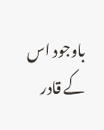باوجود اس کے قادر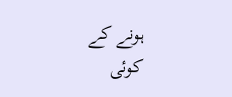ہونے کے کوئی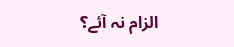الزام نہ آئے؟